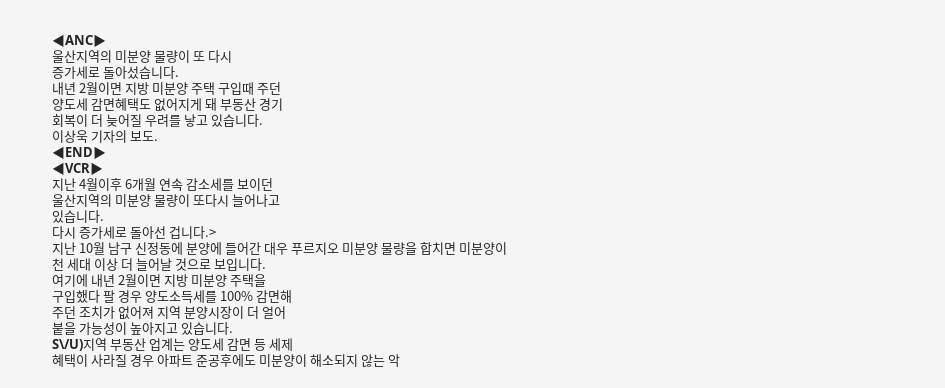◀ANC▶
울산지역의 미분양 물량이 또 다시
증가세로 돌아섰습니다.
내년 2월이면 지방 미분양 주택 구입때 주던
양도세 감면혜택도 없어지게 돼 부동산 경기
회복이 더 늦어질 우려를 낳고 있습니다.
이상욱 기자의 보도.
◀END▶
◀VCR▶
지난 4월이후 6개월 연속 감소세를 보이던
울산지역의 미분양 물량이 또다시 늘어나고
있습니다.
다시 증가세로 돌아선 겁니다.>
지난 10월 남구 신정동에 분양에 들어간 대우 푸르지오 미분양 물량을 합치면 미분양이
천 세대 이상 더 늘어날 것으로 보입니다.
여기에 내년 2월이면 지방 미분양 주택을
구입했다 팔 경우 양도소득세를 100% 감면해
주던 조치가 없어져 지역 분양시장이 더 얼어
붙을 가능성이 높아지고 있습니다.
S\/U)지역 부동산 업계는 양도세 감면 등 세제
혜택이 사라질 경우 아파트 준공후에도 미분양이 해소되지 않는 악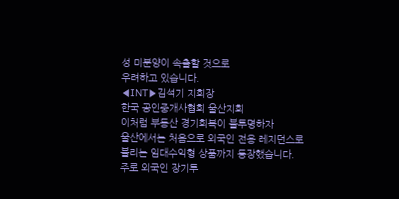성 미분양이 속출할 것으로
우려하고 있습니다.
◀INT▶김석기 지회장
한국 공인중개사협회 울산지회
이처럼 부동산 경기회복이 불투명하자
울산에서는 처음으로 외국인 전용 레지던스로
불리는 임대수익형 상품까지 등장했습니다.
주로 외국인 장기투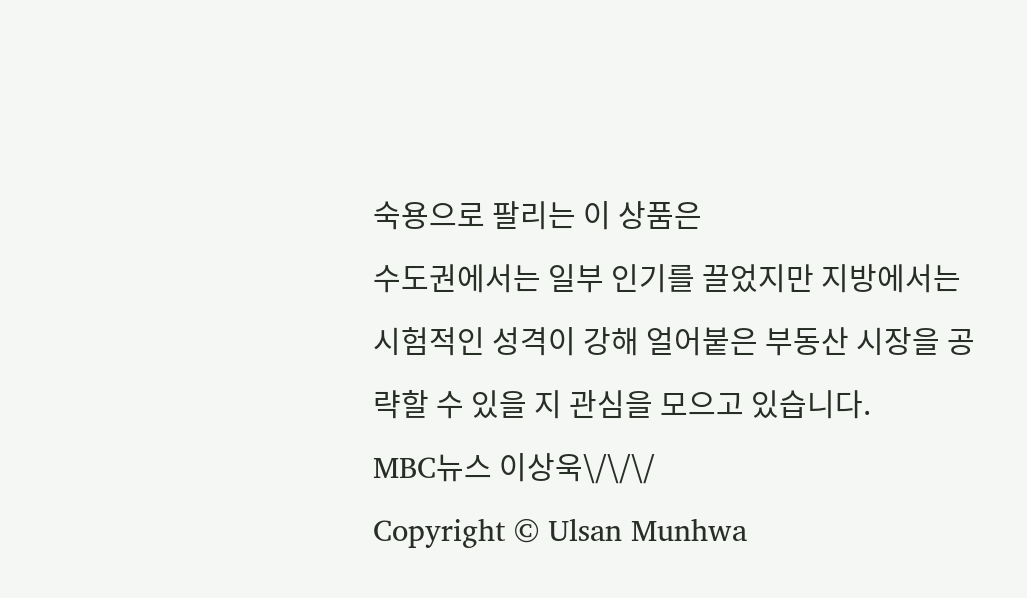숙용으로 팔리는 이 상품은
수도권에서는 일부 인기를 끌었지만 지방에서는
시험적인 성격이 강해 얼어붙은 부동산 시장을 공략할 수 있을 지 관심을 모으고 있습니다.
MBC뉴스 이상욱\/\/\/
Copyright © Ulsan Munhwa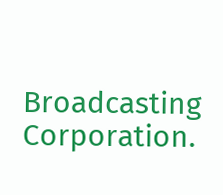Broadcasting Corporation.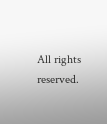All rights reserved.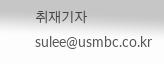취재기자
sulee@usmbc.co.kr